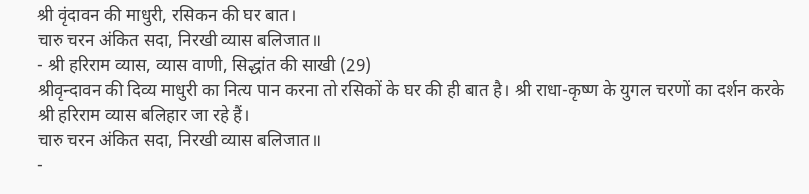श्री वृंदावन की माधुरी, रसिकन की घर बात।
चारु चरन अंकित सदा, निरखी व्यास बलिजात॥
- श्री हरिराम व्यास, व्यास वाणी, सिद्धांत की साखी (29)
श्रीवृन्दावन की दिव्य माधुरी का नित्य पान करना तो रसिकों के घर की ही बात है। श्री राधा-कृष्ण के युगल चरणों का दर्शन करके श्री हरिराम व्यास बलिहार जा रहे हैं।
चारु चरन अंकित सदा, निरखी व्यास बलिजात॥
-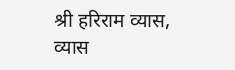श्री हरिराम व्यास, व्यास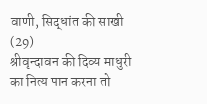वाणी, सिद्धांत की साखी (29)
श्रीवृन्दावन की दिव्य माधुरी का नित्य पान करना तो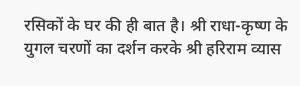रसिकों के घर की ही बात है। श्री राधा-कृष्ण के युगल चरणों का दर्शन करके श्री हरिराम व्यास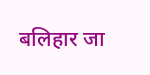बलिहार जा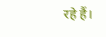रहे हैं।